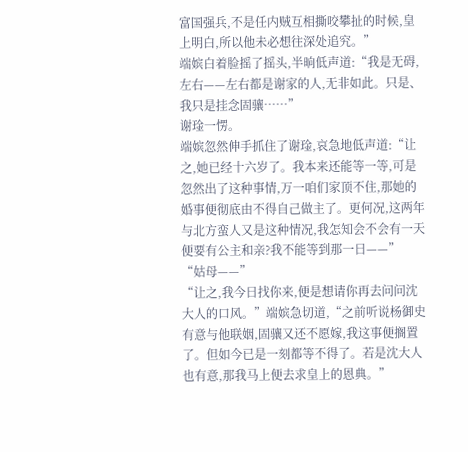富国强兵,不是任内贼互相撕咬攀扯的时候,皇上明白,所以他未必想往深处追究。”
端嫔白着脸摇了摇头,半晌低声道:“我是无碍,左右——左右都是谢家的人,无非如此。只是、我只是挂念固骧……”
谢琻一愣。
端嫔忽然伸手抓住了谢琻,哀急地低声道:“让之,她已经十六岁了。我本来还能等一等,可是忽然出了这种事情,万一咱们家顶不住,那她的婚事便彻底由不得自己做主了。更何况,这两年与北方蛮人又是这种情况,我怎知会不会有一天便要有公主和亲?我不能等到那一日——”
“姑母——”
“让之,我今日找你来,便是想请你再去问问沈大人的口风。”端嫔急切道,“之前听说杨御史有意与他联姻,固骧又还不愿嫁,我这事便搁置了。但如今已是一刻都等不得了。若是沈大人也有意,那我马上便去求皇上的恩典。”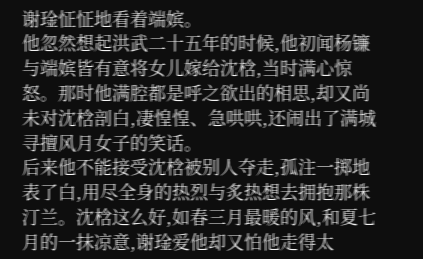谢琻怔怔地看着端嫔。
他忽然想起洪武二十五年的时候,他初闻杨镰与端嫔皆有意将女儿嫁给沈梒,当时满心惊怒。那时他满腔都是呼之欲出的相思,却又尚未对沈梒剖白,凄惶惶、急哄哄,还闹出了满城寻擅风月女子的笑话。
后来他不能接受沈梒被别人夺走,孤注一掷地表了白,用尽全身的热烈与炙热想去拥抱那株汀兰。沈梒这么好,如春三月最暖的风,和夏七月的一抹凉意,谢琻爱他却又怕他走得太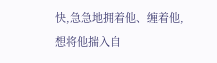快,急急地拥着他、缠着他,想将他揣入自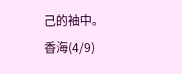己的袖中。
香海(4/9)